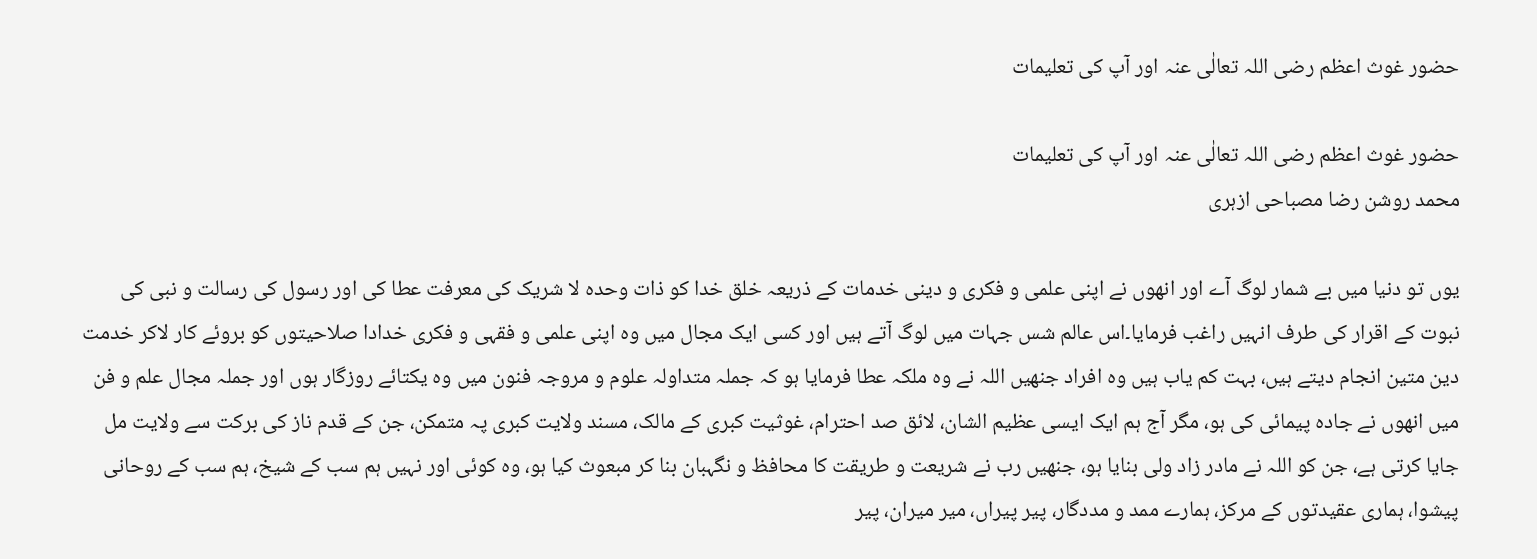حضور غوث اعظم رضی اللہ تعالٰی عنہ اور آپ کی تعلیمات

حضور غوث اعظم رضی اللہ تعالٰی عنہ اور آپ کی تعلیمات
محمد روشن رضا مصباحی ازہری

یوں تو دنیا میں بے شمار لوگ آے اور انھوں نے اپنی علمی و فکری و دینی خدمات کے ذریعہ خلق خدا کو ذات وحدہ لا شریک کی معرفت عطا کی اور رسول کی رسالت و نبی کی نبوت کے اقرار کی طرف انہیں راغب فرمایا۔اس عالم شس جہات میں لوگ آتے ہیں اور کسی ایک مجال میں وہ اپنی علمی و فقہی و فکری خدادا صلاحیتوں کو بروئے کار لاکر خدمت دین متین انجام دیتے ہیں، بہت کم یاب ہیں وہ افراد جنھیں اللہ نے وہ ملکہ عطا فرمایا ہو کہ جملہ متداولہ علوم و مروجہ فنون میں وہ یکتائے روزگار ہوں اور جملہ مجال علم و فن میں انھوں نے جادہ پیمائی کی ہو، مگر آج ہم ایک ایسی عظیم الشان، لائق صد احترام، غوثیت کبری کے مالک، مسند ولایت کبری پہ متمکن، جن کے قدم ناز کی برکت سے ولایت مل جایا کرتی ہے، جن کو اللہ نے مادر زاد ولی بنایا ہو، جنھیں رب نے شریعت و طریقت کا محافظ و نگہبان بنا کر مبعوث کیا ہو، وہ کوئی اور نہیں ہم سب کے شیخ، ہم سب کے روحانی پیشوا، ہماری عقیدتوں کے مرکز، ہمارے ممد و مددگار، پیر پیراں، میر میران، پیر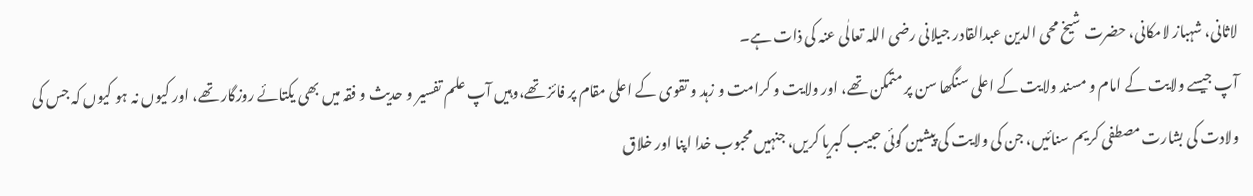لاثانی، شہباز لامکانی، حضرت شیخ محی الدین عبدالقادر جیلانی رضی اللہ تعالٰی عنہ کی ذات ہے۔
آپ جیسے ولایت کے امام و مسند ولایت کے اعلی سنگھا سن پر متمکن تھے، اور ولایت و کرامت و زہد و تقوی کے اعلی مقام پر فائز تھے،وہیں آپ علم تفسیر و حدیث و فقہ میں بھی یکتائے روزگار تھے، اور کیوں نہ ہو کیوں کہ جس کی ولادت کی بشارت مصطفی کریم سنائیں، جن کی ولایت کی پیشین گوئی حبیب کبریا کریں، جنہیں محبوب خدا اپنا اور خلاق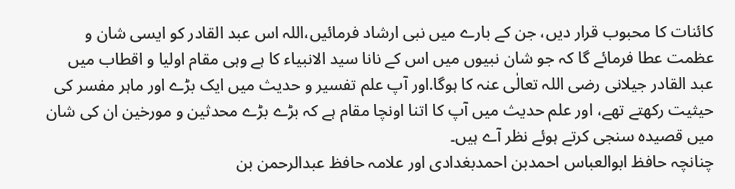کائنات کا محبوب قرار دیں، جن کے بارے میں نبی ارشاد فرمائیں،اللہ اس عبد القادر کو ایسی شان و عظمت عطا فرمائے گا کہ جو شان نبیوں میں اس کے نانا سید الانبیاء کا ہے وہی مقام اولیا و اقطاب میں عبد القادر جیلانی رضی اللہ تعالٰی عنہ کا ہوگا.اور آپ علم تفسیر و حدیث میں ایک بڑے اور ماہر مفسر کی حیثیت رکھتے تھے، اور علم حدیث میں آپ کا اتنا اونچا مقام ہے کہ بڑے بڑے محدثین و مورخین ان کی شان میں قصیدہ سنجی کرتے ہوئے نظر آے ہیں۔
چنانچہ حافظ ابوالعباس احمدبن احمدبغدادی اور علامہ حافظ عبدالرحمن بن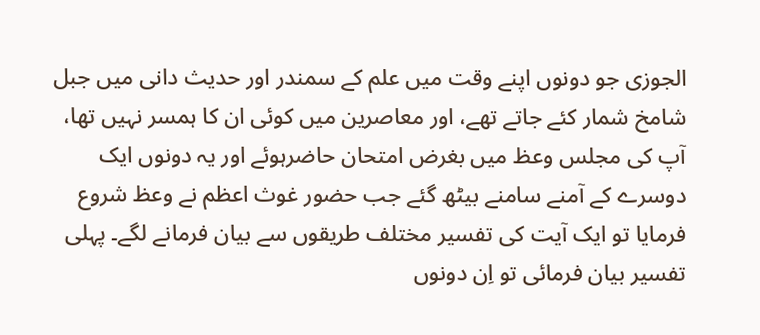الجوزی جو دونوں اپنے وقت میں علم کے سمندر اور حدیث دانی میں جبل شامخ شمار کئے جاتے تھے، اور معاصرین میں کوئی ان کا ہمسر نہیں تھا، آپ کی مجلس وعظ میں بغرض امتحان حاضرہوئے اور یہ دونوں ایک دوسرے کے آمنے سامنے بیٹھ گئے جب حضور غوث اعظم نے وعظ شروع فرمایا تو ایک آیت کی تفسیر مختلف طریقوں سے بیان فرمانے لگے۔ پہلی تفسیر بیان فرمائی تو اِن دونوں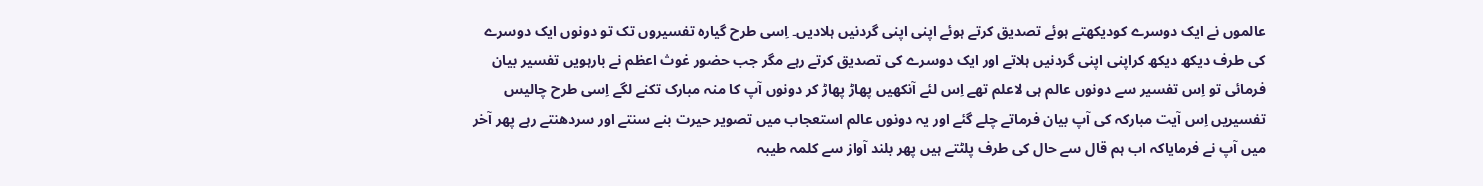عالموں نے ایک دوسرے کودیکھتے ہوئے تصدیق کرتے ہوئے اپنی اپنی گردنیں ہلادیں۔ اِسی طرح گیارہ تفسیروں تک تو دونوں ایک دوسرے کی طرف دیکھ دیکھ کراپنی اپنی گردنیں ہلاتے اور ایک دوسرے کی تصدیق کرتے رہے مگر جب حضور غوث اعظم نے بارہویں تفسیر بیان فرمائی تو اِس تفسیر سے دونوں عالم ہی لاعلم تھے اِس لئے آنکھیں پھاڑ پھاڑ کر دونوں آپ کا منہ مبارک تکنے لگے اِسی طرح چالیس تفسیریں اِس آیت مبارکہ کی آپ بیان فرماتے چلے گئے اور یہ دونوں عالم استعجاب میں تصویر حیرت بنے سنتے اور سردھنتے رہے پھر آخر میں آپ نے فرمایاکہ اب ہم قال سے حال کی طرف پلٹتے ہیں پھر بلند آواز سے کلمہ طیبہ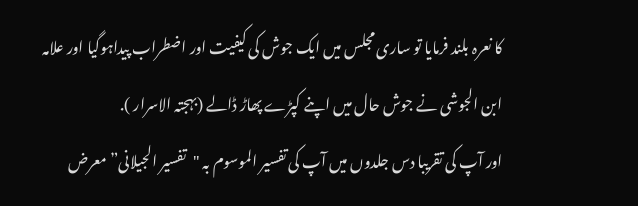کا نعرہ بلند فرمایا تو ساری مجلس میں ایک جوش کی کیفیت اور اضطراب پیداہوگیا اور علامہ ابن الجوشی نے جوش حال میں اپنے کپڑے پھاڑ ڈالے (بہجتہ الاسرار ).
اور آپ کی تقریبا دس جلدوں میں آپ کی تفسیر الموسوم بہ "تفسیر الجیلانی” معرض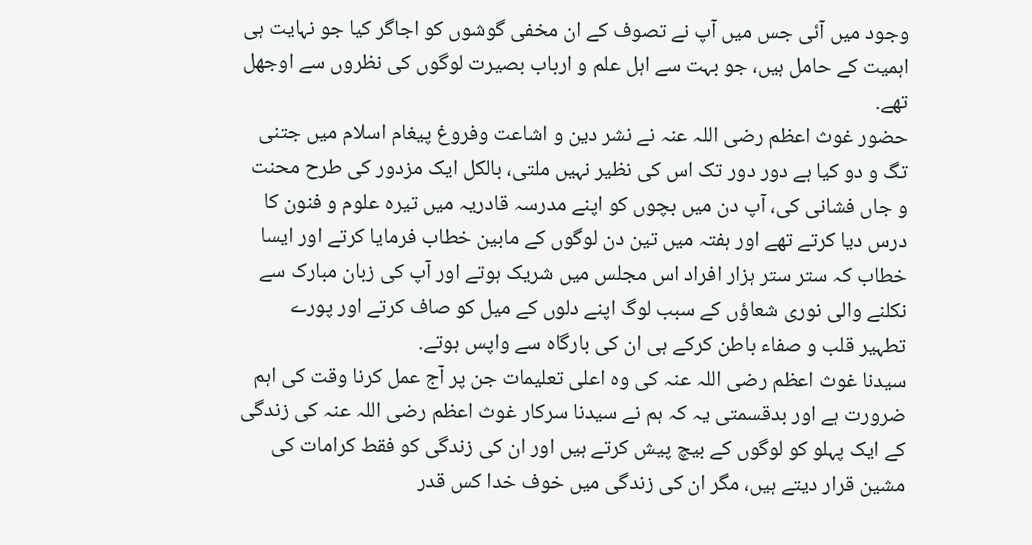وجود میں آئی جس میں آپ نے تصوف کے ان مخفی گوشوں کو اجاگر کیا جو نہایت ہی اہمیت کے حامل ہیں، جو بہت سے اہل علم و ارباب بصیرت لوگوں کی نظروں سے اوجھل تھے.
حضور غوث اعظم رضی اللہ عنہ نے نشر دین و اشاعت وفروغ پیغام اسلام میں جتنی تگ و دو کیا ہے دور دور تک اس کی نظیر نہیں ملتی، بالکل ایک مزدور کی طرح محنت و جاں فشانی کی، آپ دن میں بچوں کو اپنے مدرسہ قادریہ میں تیرہ علوم و فنون کا درس دیا کرتے تھے اور ہفتہ میں تین دن لوگوں کے مابین خطاب فرمایا کرتے اور ایسا خطاب کہ ستر ستر ہزار افراد اس مجلس میں شریک ہوتے اور آپ کی زبان مبارک سے نکلنے والی نوری شعاؤں کے سبب لوگ اپنے دلوں کے میل کو صاف کرتے اور پورے تطہیر قلب و صفاء باطن کرکے ہی ان کی بارگاہ سے واپس ہوتے.
سیدنا غوث اعظم رضی اللہ عنہ کی وہ اعلی تعلیمات جن پر آج عمل کرنا وقت کی اہم ضرورت ہے اور بدقسمتی یہ کہ ہم نے سیدنا سرکار غوث اعظم رضی اللہ عنہ کی زندگی کے ایک پہلو کو لوگوں کے بیچ پیش کرتے ہیں اور ان کی زندگی کو فقط کرامات کی مشین قرار دیتے ہیں، مگر ان کی زندگی میں خوف خدا کس قدر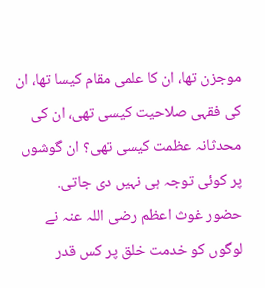موجزن تھا، ان کا علمی مقام کیسا تھا، ان کی فقہی صلاحیت کیسی تھی، ان کی محدثانہ عظمت کیسی تھی؟ ان گوشوں پر کوئی توجہ ہی نہیں دی جاتی.
حضور غوث اعظم رضی اللہ عنہ نے لوگوں کو خدمت خلق پر کس قدر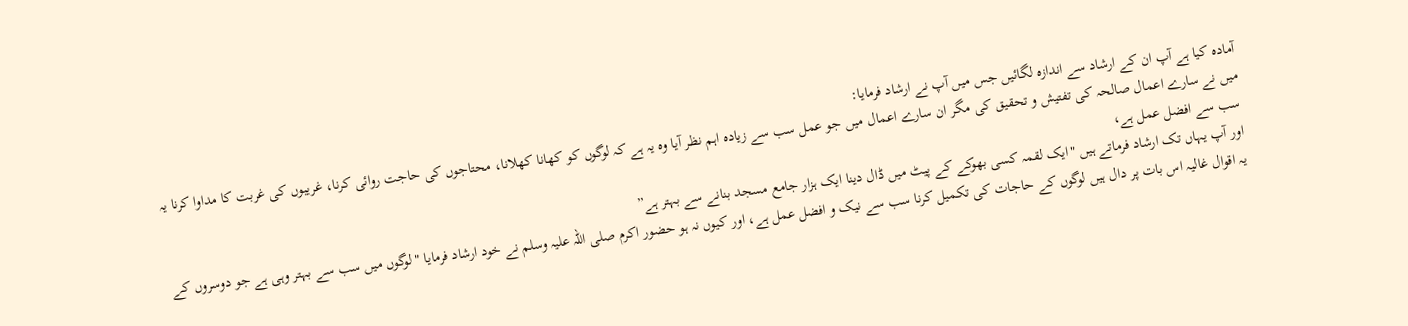آمادہ کیا ہے آپ ان کے ارشاد سے اندازہ لگائیں جس میں آپ نے ارشاد فرمایا:
میں نے سارے اعمال صالحہ کی تفتیش و تحقیق کی مگر ان سارے اعمال میں جو عمل سب سے زیادہ اہم نظر آیا وہ یہ ہے کہ لوگوں کو کھانا کھلانا، محتاجوں کی حاجت روائی کرنا، غریبوں کی غربت کا مداوا کرنا یہ سب سے افضل عمل ہے،
اور آپ یہاں تک ارشاد فرماتے ہیں "ایک لقمہ کسی بھوکے کے پیٹ میں ڈال دینا ایک ہزار جامع مسجد بنانے سے بہتر ہے”
یہ اقوال غالیہ اس بات پر دال ہیں لوگوں کے حاجات کی تکمیل کرنا سب سے نیک و افضل عمل ہے، اور کیوں نہ ہو حضور اکرم صلی اللہ علیہ وسلم نے خود ارشاد فرمایا "لوگوں میں سب سے بہتر وہی ہے جو دوسروں کے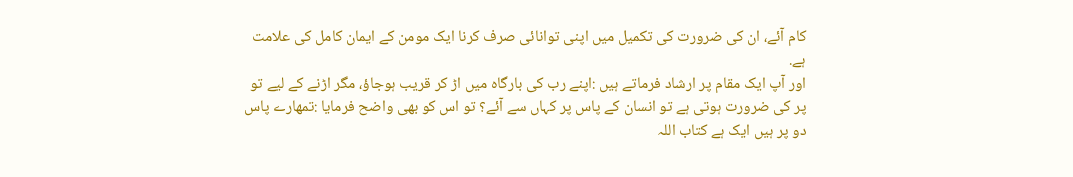کام آئے، ان کی ضرورت کی تکمیل میں اپنی توانائی صرف کرنا ایک مومن کے ایمان کامل کی علامت ہے.
اور آپ ایک مقام پر ارشاد فرماتے ہیں :اپنے رب کی بارگاہ میں اڑ کر قریب ہوجاؤ، مگر اڑنے کے لیے تو پر کی ضرورت ہوتی ہے تو انسان کے پاس پر کہاں سے آئے؟ تو اس کو بھی واضح فرمایا :تمھارے پاس دو پر ہیں ایک ہے کتاب اللہ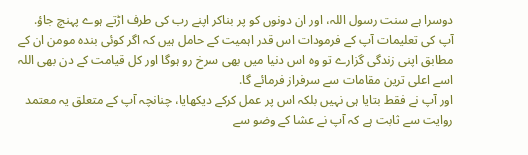دوسرا ہے سنت رسول اللہ، اور ان دونوں کو پر بناکر اپنے رب کی طرف اڑتے ہوے پہنچ جاؤ.
آپ کی تعلیمات آپ کے فرمودات اس قدر اہمیت کے حامل ہیں کہ اگر کوئی بندہ مومن ان کے مطابق اپنی زندگی گزارے تو وہ اس دنیا میں بھی سرخ رو ہوگا اور کل قیامت کے دن بھی اللہ اسے اعلی ترین مقامات سے سرفراز فرمائے گا.
اور آپ نے فقط بتایا ہی نہیں بلکہ اس پر عمل کرکے دیکھایا، چنانچہ آپ کے متعلق یہ معتمد روایت سے ثابت ہے کہ آپ نے عشا کے وضو سے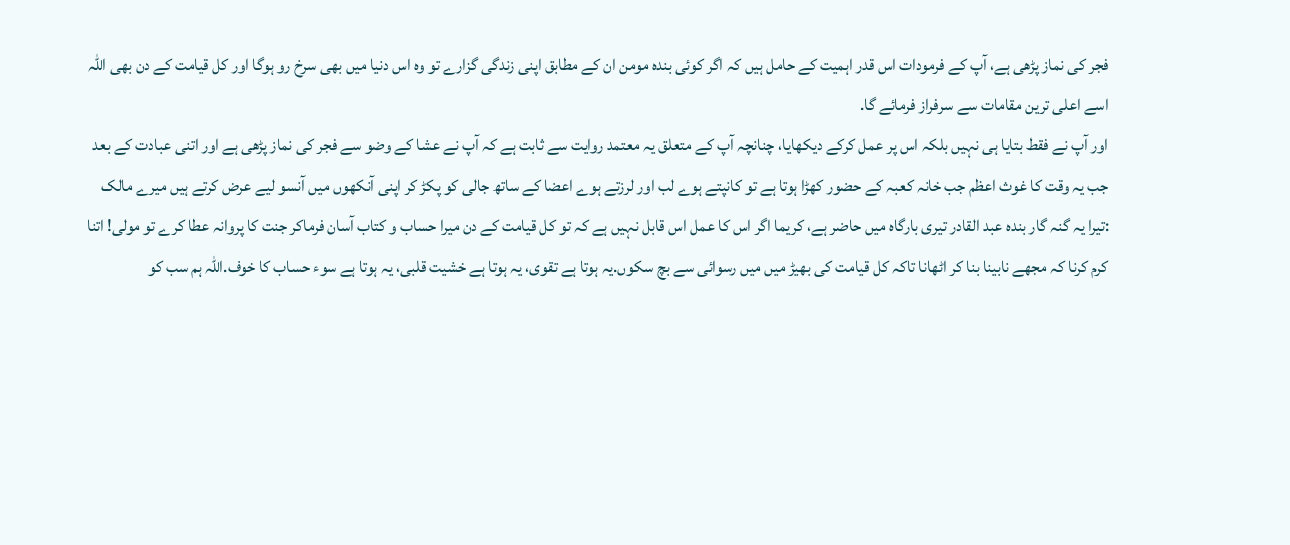فجر کی نماز پڑھی ہے، آپ کے فرمودات اس قدر اہمیت کے حامل ہیں کہ اگر کوئی بندہ مومن ان کے مطابق اپنی زندگی گزارے تو وہ اس دنیا میں بھی سرخ رو ہوگا اور کل قیامت کے دن بھی اللہ اسے اعلی ترین مقامات سے سرفراز فرمائے گا.
اور آپ نے فقط بتایا ہی نہیں بلکہ اس پر عمل کرکے دیکھایا، چنانچہ آپ کے متعلق یہ معتمد روایت سے ثابت ہے کہ آپ نے عشا کے وضو سے فجر کی نماز پڑھی ہے اور اتنی عبادت کے بعد جب یہ وقت کا غوث اعظم جب خانہ کعبہ کے حضور کھڑا ہوتا ہے تو کانپتے ہوے لب اور لرزتے ہوے اعضا کے ساتھ جالی کو پکڑ کر اپنی آنکھوں میں آنسو لیے عرض کرتے ہیں میرے مالک :تیرا یہ گنہ گار بندہ عبد القادر تیری بارگاہ میں حاضر ہے، کریما اگر اس کا عمل اس قابل نہیں ہے کہ تو کل قیامت کے دن میرا حساب و کتاب آسان فرماکر جنت کا پروانہ عطا کرے تو مولی! اتنا کرم کرنا کہ مجھے نابینا بنا کر اٹھانا تاکہ کل قیامت کی بھیڑ میں میں رسوائی سے بچ سکوں.یہ ہوتا ہے تقوی، یہ ہوتا ہے خشیت قلبی، یہ ہوتا ہے سوء حساب کا خوف.اللہ ہم سب کو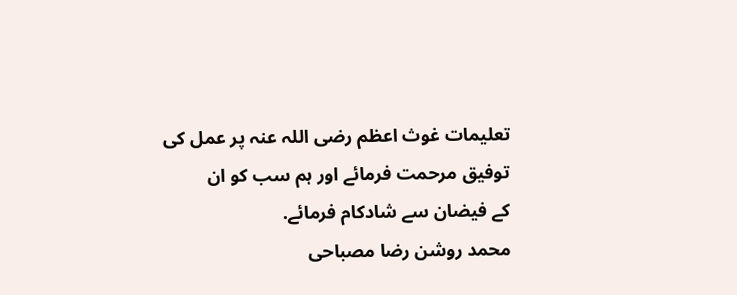تعلیمات غوث اعظم رضی اللہ عنہ پر عمل کی توفیق مرحمت فرمائے اور ہم سب کو ان
کے فیضان سے شادکام فرمائے.
محمد روشن رضا مصباحی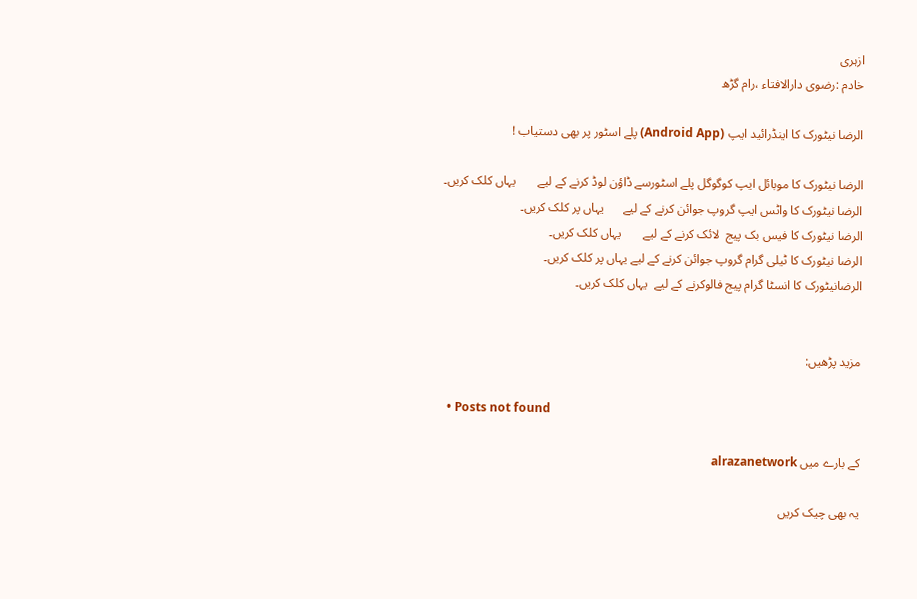ازہری
خادم :رضوی دارالافتاء ،رام گڑھ

الرضا نیٹورک کا اینڈرائید ایپ (Android App) پلے اسٹور پر بھی دستیاب !

الرضا نیٹورک کا موبائل ایپ کوگوگل پلے اسٹورسے ڈاؤن لوڈ کرنے کے لیے       یہاں کلک کریں۔
الرضا نیٹورک کا واٹس ایپ گروپ جوائن کرنے کے لیے      یہاں پر کلک کریں۔
الرضا نیٹورک کا فیس بک پیج  لائک کرنے کے لیے       یہاں کلک کریں۔
الرضا نیٹورک کا ٹیلی گرام گروپ جوائن کرنے کے لیے یہاں پر کلک کریں۔
الرضانیٹورک کا انسٹا گرام پیج فالوکرنے کے لیے  یہاں کلک کریں۔


مزید پڑھیں:

  • Posts not found

کے بارے میں alrazanetwork

یہ بھی چیک کریں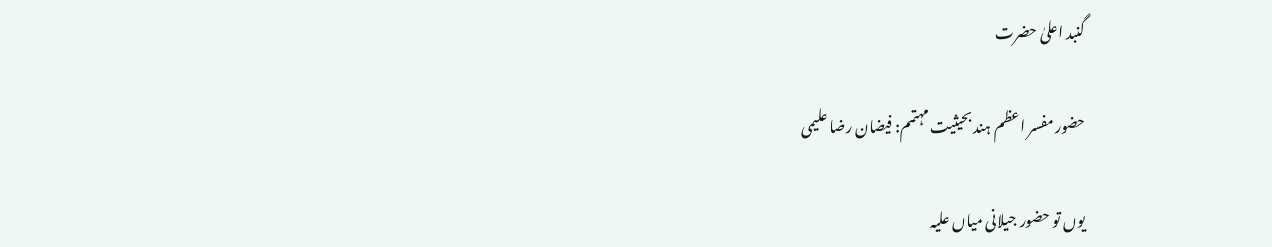گنبد اعلیٰ حضرت

حضور مفسر اعظم ہند بحیثیت مہتمم: فیضان رضا علیمی

یوں تو حضور جیلانی میاں علیہ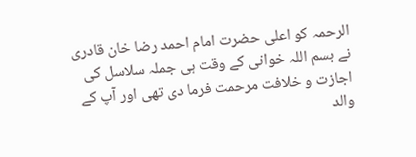الرحمہ کو اعلی حضرت امام احمد رضا خان قادری نے بسم اللہ خوانی کے وقت ہی جملہ سلاسل کی اجازت و خلافت مرحمت فرما دی تھی اور آپ کے والد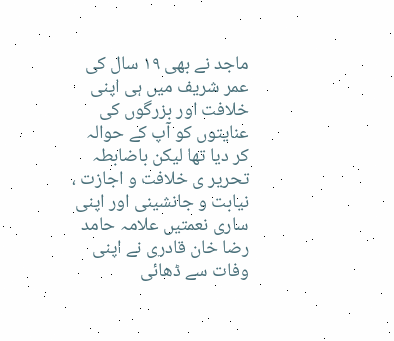ماجد نے بھی ۱۹ سال کی عمر شریف میں ہی اپنی خلافت اور بزرگوں کی عنایتوں کو آپ کے حوالہ کر دیا تھا لیکن باضابطہ تحریر ی خلافت و اجازت ، نیابت و جانشینی اور اپنی ساری نعمتیں علامہ حامد رضا خان قادری نے اپنی وفات سے ڈھائی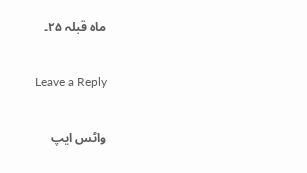ماہ قبلہ ۲۵۔

Leave a Reply

واٹس ایپ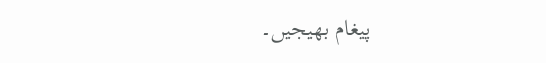پیغام بھیجیں۔